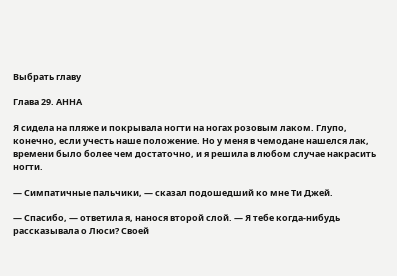Выбрать главу

Глава 29. АННА

Я сидела на пляже и покрывала ногти на ногах розовым лаком. Глупо, конечно, если учесть наше положение. Но у меня в чемодане нашелся лак, времени было более чем достаточно, и я решила в любом случае накрасить ногти.

— Симпатичные пальчики, — сказал подошедший ко мне Ти Джей.

— Спасибо, — ответила я, нанося второй слой. — Я тебе когда-нибудь рассказывала о Люси? Своей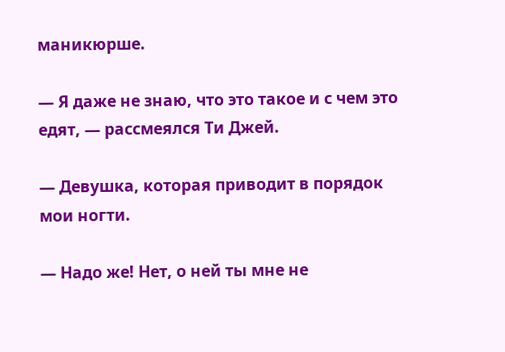маникюрше.

— Я даже не знаю, что это такое и с чем это едят, — рассмеялся Ти Джей.

— Девушка, которая приводит в порядок мои ногти.

— Надо же! Нет, о ней ты мне не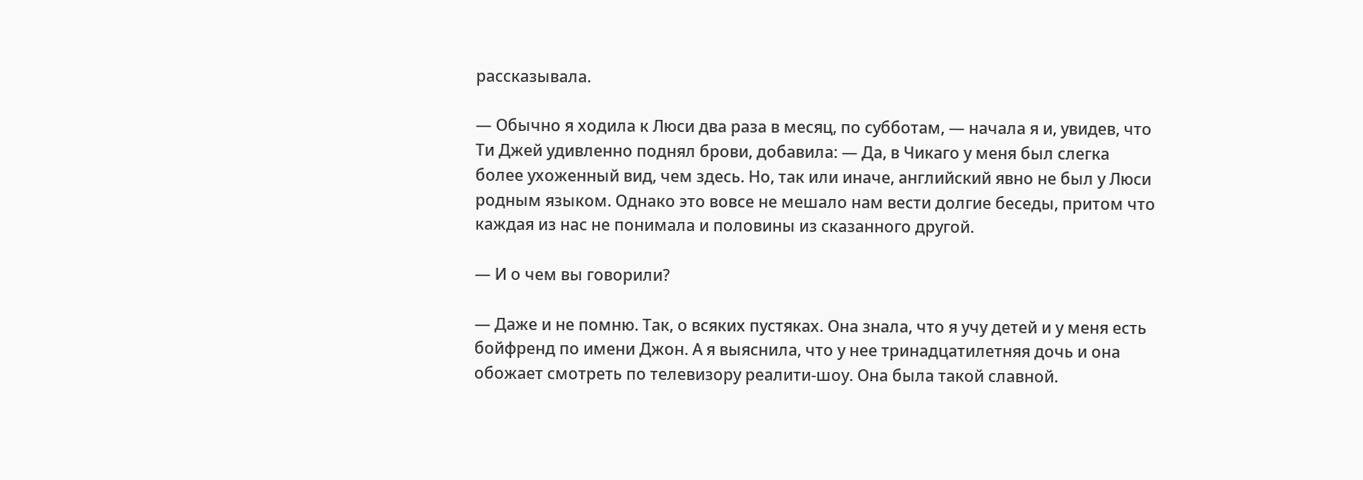рассказывала.

— Обычно я ходила к Люси два раза в месяц, по субботам, — начала я и, увидев, что Ти Джей удивленно поднял брови, добавила: — Да, в Чикаго у меня был слегка более ухоженный вид, чем здесь. Но, так или иначе, английский явно не был у Люси родным языком. Однако это вовсе не мешало нам вести долгие беседы, притом что каждая из нас не понимала и половины из сказанного другой.

— И о чем вы говорили?

— Даже и не помню. Так, о всяких пустяках. Она знала, что я учу детей и у меня есть бойфренд по имени Джон. А я выяснила, что у нее тринадцатилетняя дочь и она обожает смотреть по телевизору реалити-шоу. Она была такой славной.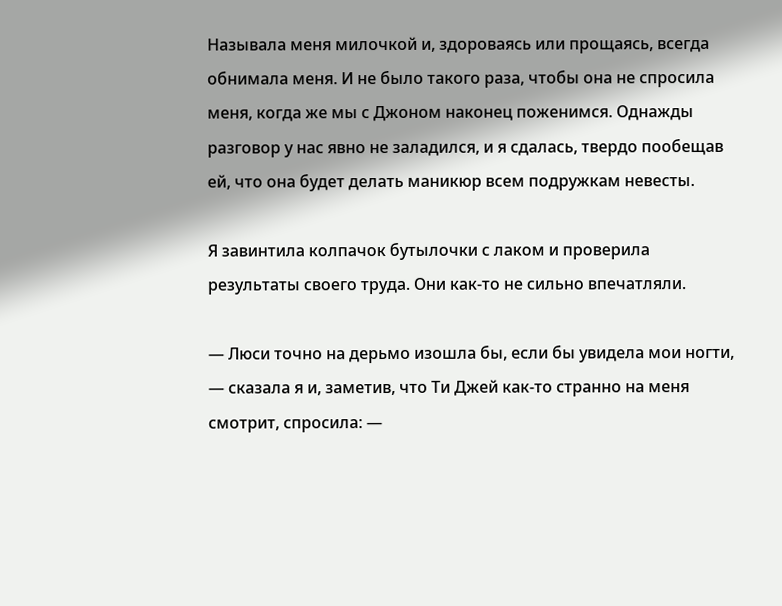Называла меня милочкой и, здороваясь или прощаясь, всегда обнимала меня. И не было такого раза, чтобы она не спросила меня, когда же мы с Джоном наконец поженимся. Однажды разговор у нас явно не заладился, и я сдалась, твердо пообещав ей, что она будет делать маникюр всем подружкам невесты.

Я завинтила колпачок бутылочки с лаком и проверила результаты своего труда. Они как-то не сильно впечатляли.

— Люси точно на дерьмо изошла бы, если бы увидела мои ногти, — сказала я и, заметив, что Ти Джей как-то странно на меня смотрит, спросила: —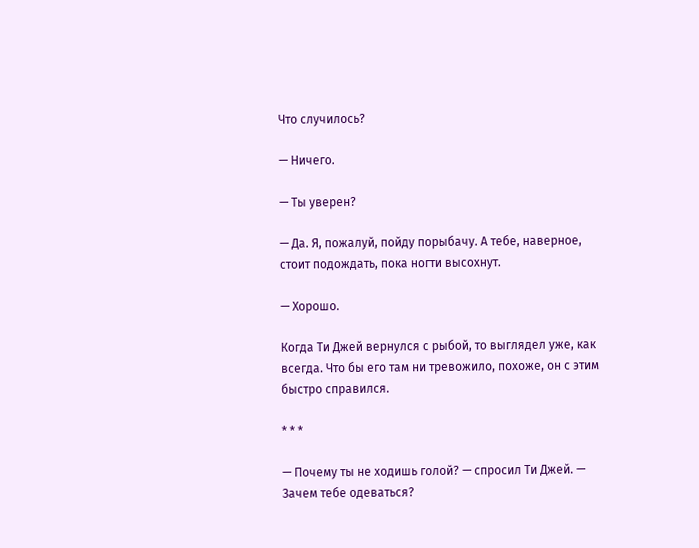Что случилось?

— Ничего.

— Ты уверен?

— Да. Я, пожалуй, пойду порыбачу. А тебе, наверное, стоит подождать, пока ногти высохнут.

— Хорошо.

Когда Ти Джей вернулся с рыбой, то выглядел уже, как всегда. Что бы его там ни тревожило, похоже, он с этим быстро справился.

* * *

— Почему ты не ходишь голой? — спросил Ти Джей. — Зачем тебе одеваться?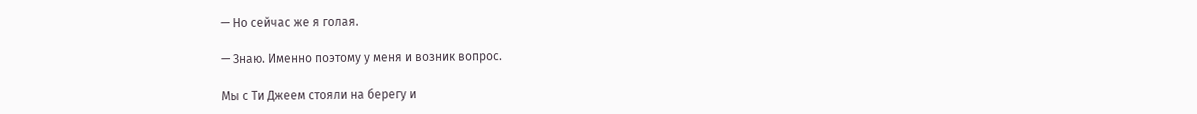— Но сейчас же я голая.

— Знаю. Именно поэтому у меня и возник вопрос.

Мы с Ти Джеем стояли на берегу и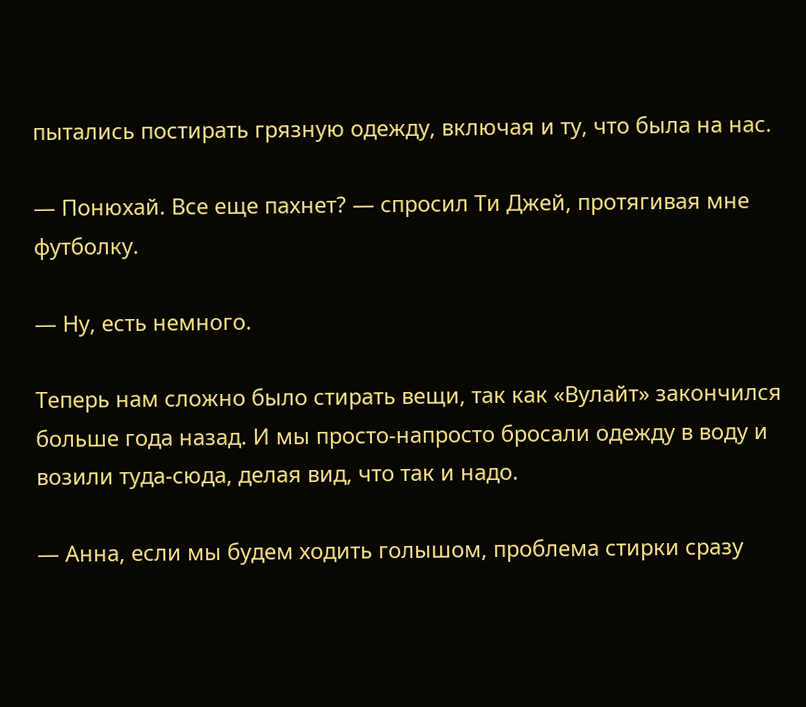пытались постирать грязную одежду, включая и ту, что была на нас.

— Понюхай. Все еще пахнет? — спросил Ти Джей, протягивая мне футболку.

— Ну, есть немного.

Теперь нам сложно было стирать вещи, так как «Вулайт» закончился больше года назад. И мы просто-напросто бросали одежду в воду и возили туда-сюда, делая вид, что так и надо.

— Анна, если мы будем ходить голышом, проблема стирки сразу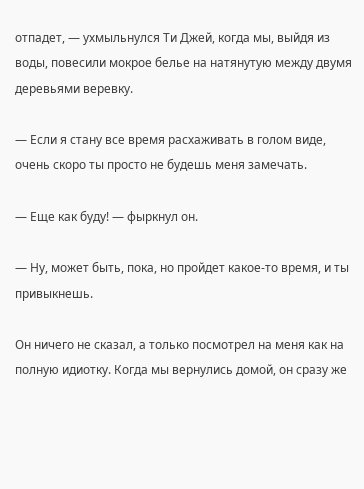отпадет, — ухмыльнулся Ти Джей, когда мы, выйдя из воды, повесили мокрое белье на натянутую между двумя деревьями веревку.

— Если я стану все время расхаживать в голом виде, очень скоро ты просто не будешь меня замечать.

— Еще как буду! — фыркнул он.

— Ну, может быть, пока, но пройдет какое-то время, и ты привыкнешь.

Он ничего не сказал, а только посмотрел на меня как на полную идиотку. Когда мы вернулись домой, он сразу же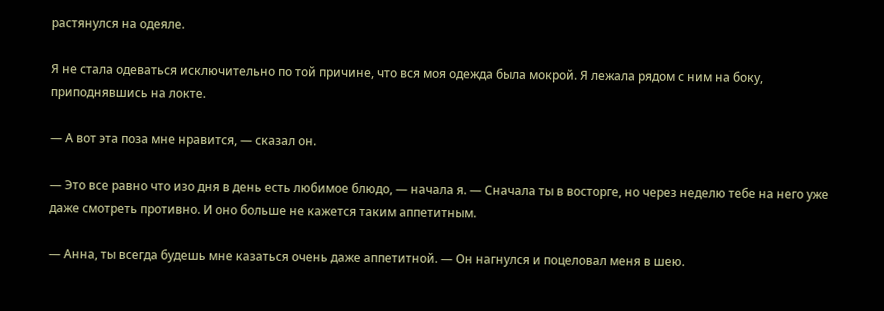растянулся на одеяле.

Я не стала одеваться исключительно по той причине, что вся моя одежда была мокрой. Я лежала рядом с ним на боку, приподнявшись на локте.

— А вот эта поза мне нравится, — сказал он.

— Это все равно что изо дня в день есть любимое блюдо, — начала я. — Сначала ты в восторге, но через неделю тебе на него уже даже смотреть противно. И оно больше не кажется таким аппетитным.

— Анна, ты всегда будешь мне казаться очень даже аппетитной. — Он нагнулся и поцеловал меня в шею.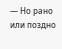— Но рано или поздно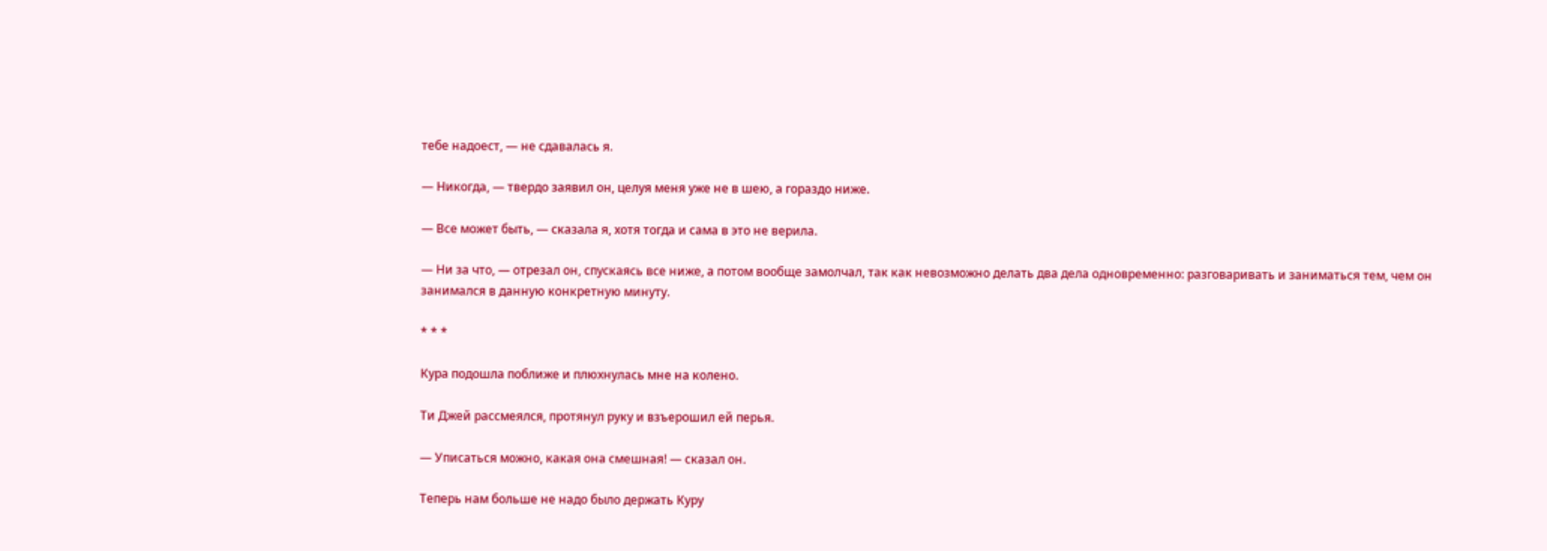тебе надоест, — не сдавалась я.

— Никогда, — твердо заявил он, целуя меня уже не в шею, а гораздо ниже.

— Все может быть, — сказала я, хотя тогда и сама в это не верила.

— Ни за что, — отрезал он, спускаясь все ниже, а потом вообще замолчал, так как невозможно делать два дела одновременно: разговаривать и заниматься тем, чем он занимался в данную конкретную минуту.

* * *

Кура подошла поближе и плюхнулась мне на колено.

Ти Джей рассмеялся, протянул руку и взъерошил ей перья.

— Уписаться можно, какая она смешная! — сказал он.

Теперь нам больше не надо было держать Куру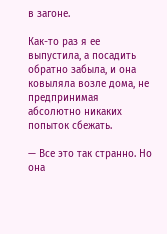в загоне.

Как-то раз я ее выпустила, а посадить обратно забыла, и она ковыляла возле дома, не предпринимая абсолютно никаких попыток сбежать.

— Все это так странно. Но она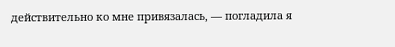действительно ко мне привязалась, — погладила я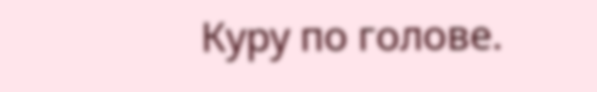Куру по голове.